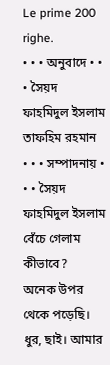Le prime 200 righe.
• • • অনুবাদে • • • সৈয়দ ফাহমিদুল ইসলাম তাফহিম রহমান
• • • সম্পাদনায় • • • সৈয়দ ফাহমিদুল ইসলাম
বেঁচে গেলাম কীভাবে?
অনেক উপর থেকে পড়েছি।
ধুর, ছাই। আমার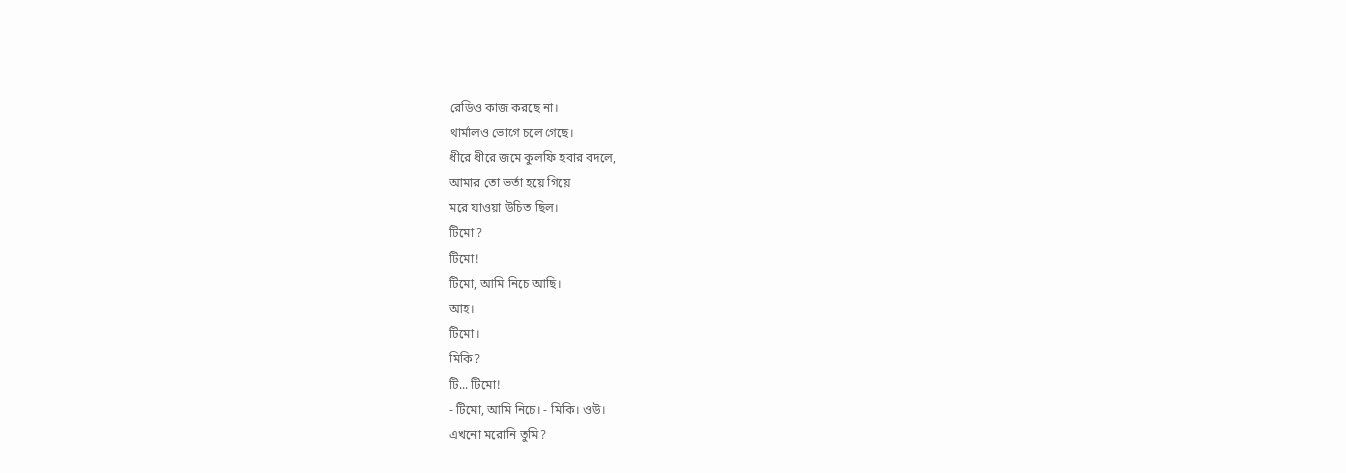রেডিও কাজ করছে না।
থার্মালও ভোগে চলে গেছে।
ধীরে ধীরে জমে কুলফি হবার বদলে,
আমার তো ভর্তা হয়ে গিয়ে
মরে যাওয়া উচিত ছিল।
টিমো?
টিমো!
টিমো, আমি নিচে আছি।
আহ।
টিমো।
মিকি?
টি... টিমো!
- টিমো, আমি নিচে। - মিকি। ওউ।
এখনো মরোনি তুমি?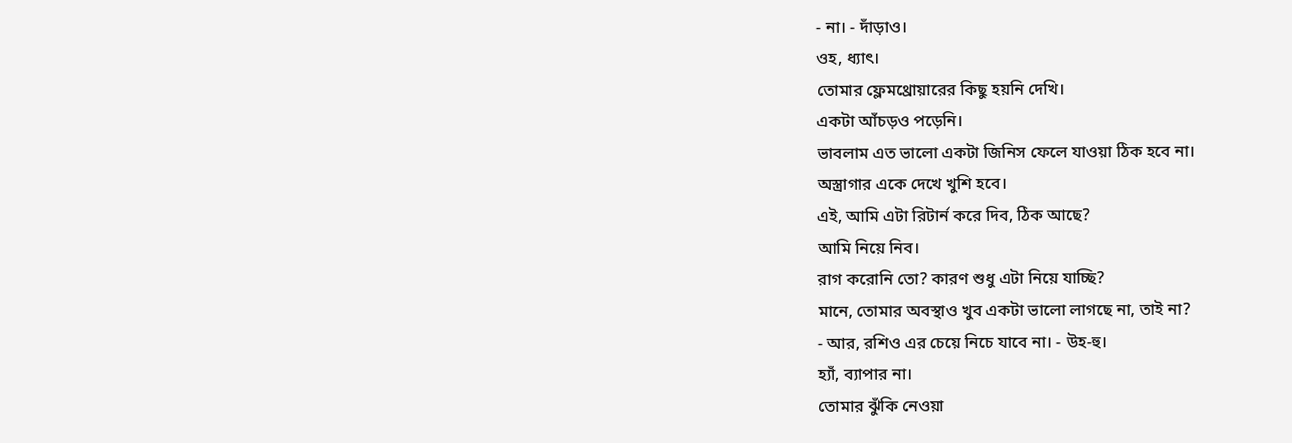- না। - দাঁড়াও।
ওহ, ধ্যাৎ।
তোমার ফ্লেমথ্রোয়ারের কিছু হয়নি দেখি।
একটা আঁচড়ও পড়েনি।
ভাবলাম এত ভালো একটা জিনিস ফেলে যাওয়া ঠিক হবে না।
অস্ত্রাগার একে দেখে খুশি হবে।
এই, আমি এটা রিটার্ন করে দিব, ঠিক আছে?
আমি নিয়ে নিব।
রাগ করোনি তো? কারণ শুধু এটা নিয়ে যাচ্ছি?
মানে, তোমার অবস্থাও খুব একটা ভালো লাগছে না, তাই না?
- আর, রশিও এর চেয়ে নিচে যাবে না। - উহ-হু।
হ্যাঁ, ব্যাপার না।
তোমার ঝুঁকি নেওয়া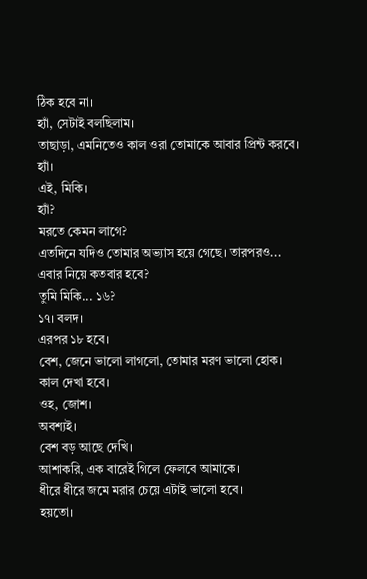ঠিক হবে না।
হ্যাঁ, সেটাই বলছিলাম।
তাছাড়া, এমনিতেও কাল ওরা তোমাকে আবার প্রিন্ট করবে।
হ্যাঁ।
এই, মিকি।
হ্যাঁ?
মরতে কেমন লাগে?
এতদিনে যদিও তোমার অভ্যাস হয়ে গেছে। তারপরও...
এবার নিয়ে কতবার হবে?
তুমি মিকি... ১৬?
১৭। বলদ।
এরপর ১৮ হবে।
বেশ, জেনে ভালো লাগলো, তোমার মরণ ভালো হোক।
কাল দেখা হবে।
ওহ, জোশ।
অবশ্যই।
বেশ বড় আছে দেখি।
আশাকরি, এক বারেই গিলে ফেলবে আমাকে।
ধীরে ধীরে জমে মরার চেয়ে এটাই ভালো হবে।
হয়তো।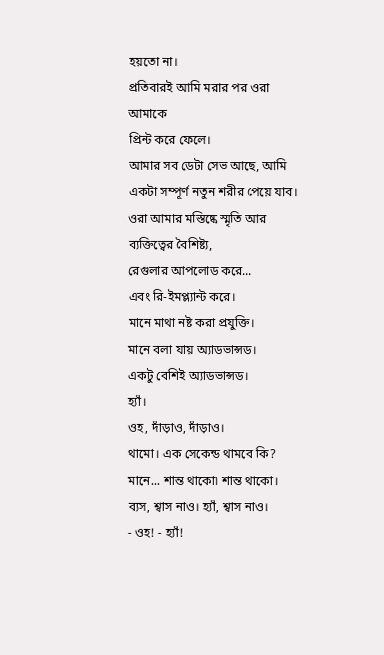হয়তো না।
প্রতিবারই আমি মরার পর ওরা আমাকে
প্রিন্ট করে ফেলে।
আমার সব ডেটা সেভ আছে, আমি একটা সম্পূর্ণ নতুন শরীর পেয়ে যাব।
ওরা আমার মস্তিষ্কে স্মৃতি আর ব্যক্তিত্বের বৈশিষ্ট্য,
রেগুলার আপলোড করে...
এবং রি-ইমপ্ল্যান্ট করে।
মানে মাথা নষ্ট করা প্রযুক্তি।
মানে বলা যায় অ্যাডভান্সড।
একটু বেশিই অ্যাডভান্সড।
হ্যাঁ।
ওহ, দাঁড়াও, দাঁড়াও।
থামো। এক সেকেন্ড থামবে কি?
মানে... শান্ত থাকো৷ শান্ত থাকো।
ব্যস, শ্বাস নাও। হ্যাঁ, শ্বাস নাও।
- ওহ! - হ্যাঁ!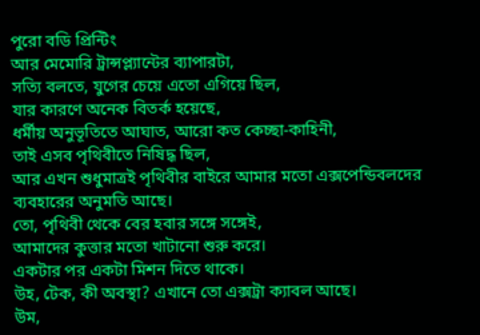পুরো বডি প্রিন্টিং
আর মেমোরি ট্রান্সপ্ল্যান্টের ব্যাপারটা,
সত্যি বলতে, যুগের চেয়ে এতো এগিয়ে ছিল,
যার কারণে অনেক বিতর্ক হয়েছে,
ধর্মীয় অনুভূতিতে আঘাত, আরো কত কেচ্ছা-কাহিনী,
তাই এসব পৃথিবীতে নিষিদ্ধ ছিল,
আর এখন শুধুমাত্রই পৃথিবীর বাইরে আমার মতো এক্সপেন্ডিবলদের
ব্যবহারের অনুমতি আছে।
তো, পৃথিবী থেকে বের হবার সঙ্গে সঙ্গেই,
আমাদের কুত্তার মতো খাটানো শুরু করে।
একটার পর একটা মিশন দিতে থাকে।
উহ, টেক, কী অবস্থা? এখানে তো এক্সট্রা ক্যাবল আছে।
উম,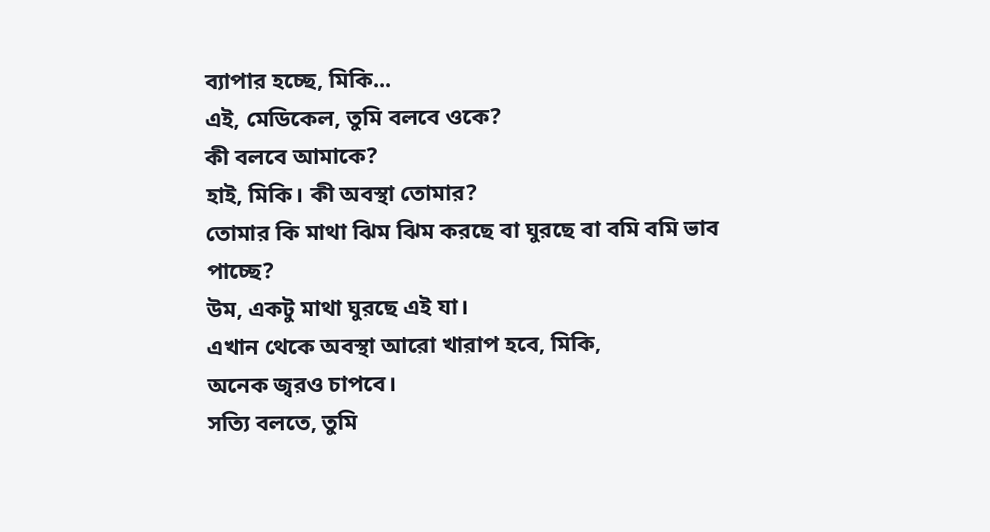ব্যাপার হচ্ছে, মিকি...
এই, মেডিকেল, তুমি বলবে ওকে?
কী বলবে আমাকে?
হাই, মিকি। কী অবস্থা তোমার?
তোমার কি মাথা ঝিম ঝিম করছে বা ঘুরছে বা বমি বমি ভাব পাচ্ছে?
উম, একটু মাথা ঘুরছে এই যা।
এখান থেকে অবস্থা আরো খারাপ হবে, মিকি,
অনেক জ্বরও চাপবে।
সত্যি বলতে, তুমি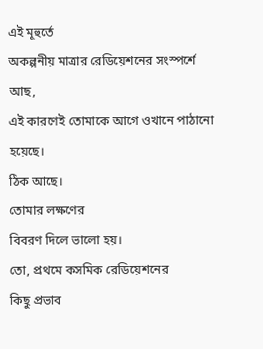এই মূহুর্তে
অকল্পনীয় মাত্রার রেডিয়েশনের সংস্পর্শে আছ,
এই কারণেই তোমাকে আগে ওখানে পাঠানো হয়েছে।
ঠিক আছে।
তোমার লক্ষণের
বিবরণ দিলে ভালো হয়।
তো, প্রথমে কসমিক রেডিয়েশনের
কিছু প্রভাব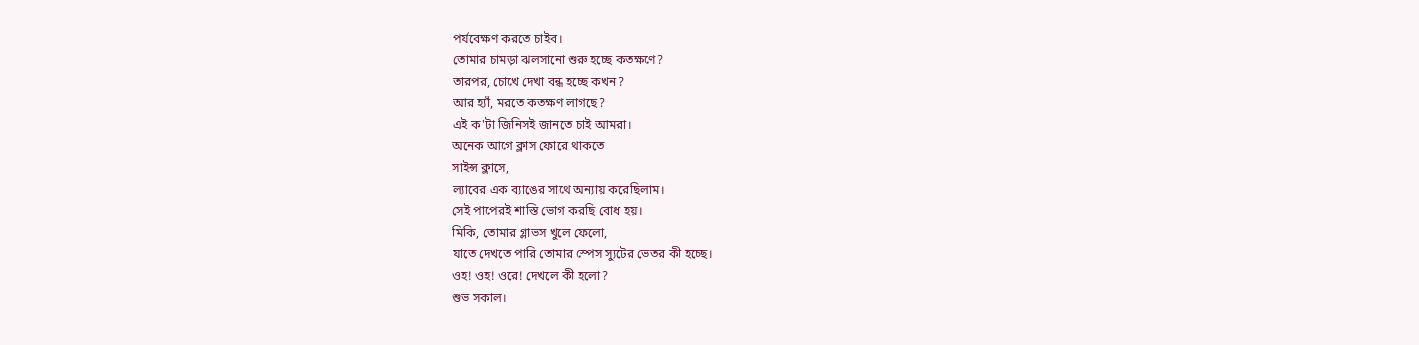পর্যবেক্ষণ করতে চাইব।
তোমার চামড়া ঝলসানো শুরু হচ্ছে কতক্ষণে?
তারপর, চোখে দেখা বন্ধ হচ্ছে কখন?
আর হ্যাঁ, মরতে কতক্ষণ লাগছে?
এই ক'টা জিনিসই জানতে চাই আমরা।
অনেক আগে ক্লাস ফোরে থাকতে
সাইন্স ক্লাসে,
ল্যাবের এক ব্যাঙের সাথে অন্যায় করেছিলাম।
সেই পাপেরই শাস্তি ভোগ করছি বোধ হয়।
মিকি, তোমার গ্লাভস খুলে ফেলো,
যাতে দেখতে পারি তোমার স্পেস স্যুটের ভেতর কী হচ্ছে।
ওহ! ওহ! ওরে! দেখলে কী হলো?
শুভ সকাল।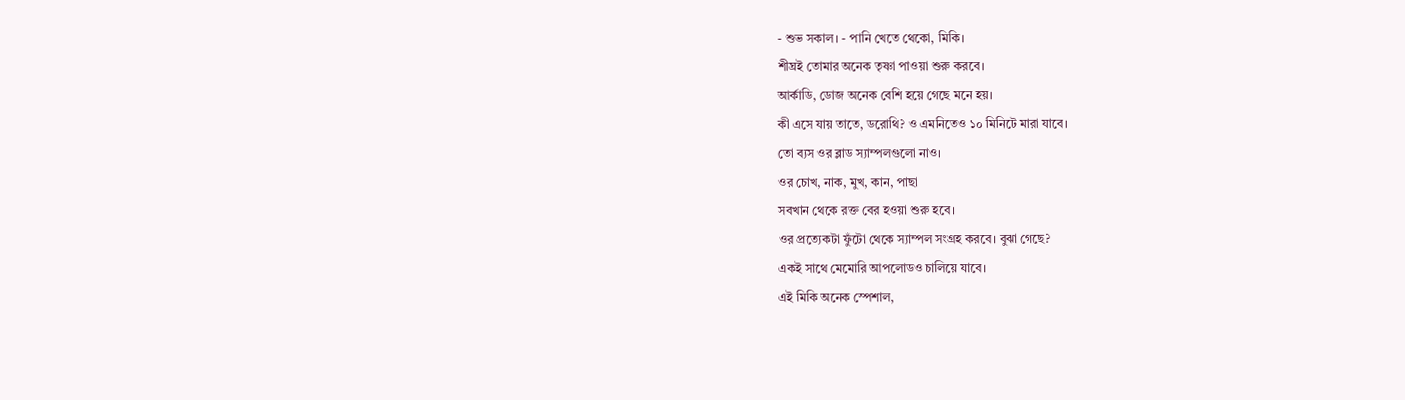- শুভ সকাল। - পানি খেতে থেকো, মিকি।
শীঘ্রই তোমার অনেক তৃষ্ণা পাওয়া শুরু করবে।
আর্কাডি, ডোজ অনেক বেশি হয়ে গেছে মনে হয়।
কী এসে যায় তাতে, ডরোথি? ও এমনিতেও ১০ মিনিটে মারা যাবে।
তো ব্যস ওর ব্লাড স্যাম্পলগুলো নাও।
ওর চোখ, নাক, মুখ, কান, পাছা
সবখান থেকে রক্ত বের হওয়া শুরু হবে।
ওর প্রত্যেকটা ফুঁটো থেকে স্যাম্পল সংগ্রহ করবে। বুঝা গেছে?
একই সাথে মেমোরি আপলোডও চালিয়ে যাবে।
এই মিকি অনেক স্পেশাল,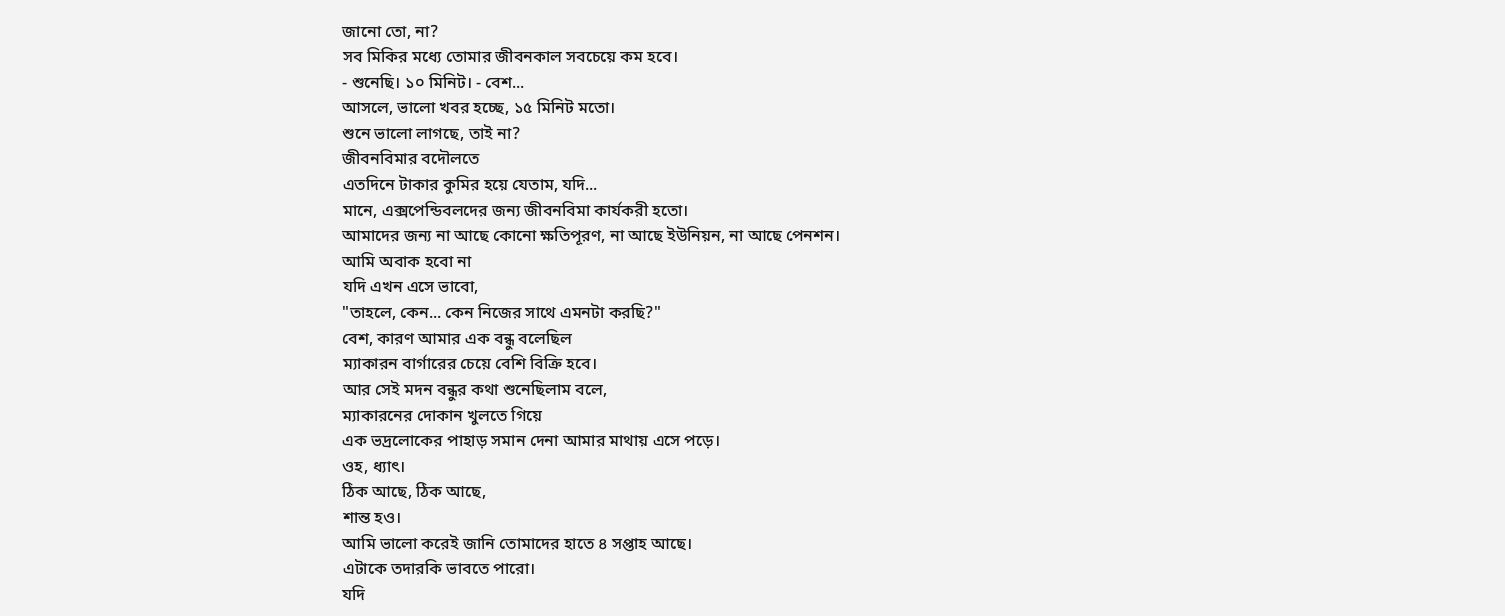জানো তো, না?
সব মিকির মধ্যে তোমার জীবনকাল সবচেয়ে কম হবে।
- শুনেছি। ১০ মিনিট। - বেশ...
আসলে, ভালো খবর হচ্ছে, ১৫ মিনিট মতো।
শুনে ভালো লাগছে, তাই না?
জীবনবিমার বদৌলতে
এতদিনে টাকার কুমির হয়ে যেতাম, যদি...
মানে, এক্সপেন্ডিবলদের জন্য জীবনবিমা কার্যকরী হতো।
আমাদের জন্য না আছে কোনো ক্ষতিপূরণ, না আছে ইউনিয়ন, না আছে পেনশন।
আমি অবাক হবো না
যদি এখন এসে ভাবো,
"তাহলে, কেন... কেন নিজের সাথে এমনটা করছি?"
বেশ, কারণ আমার এক বন্ধু বলেছিল
ম্যাকারন বার্গারের চেয়ে বেশি বিক্রি হবে।
আর সেই মদন বন্ধুর কথা শুনেছিলাম বলে,
ম্যাকারনের দোকান খুলতে গিয়ে
এক ভদ্রলোকের পাহাড় সমান দেনা আমার মাথায় এসে পড়ে।
ওহ, ধ্যাৎ।
ঠিক আছে, ঠিক আছে,
শান্ত হও।
আমি ভালো করেই জানি তোমাদের হাতে ৪ সপ্তাহ আছে।
এটাকে তদারকি ভাবতে পারো।
যদি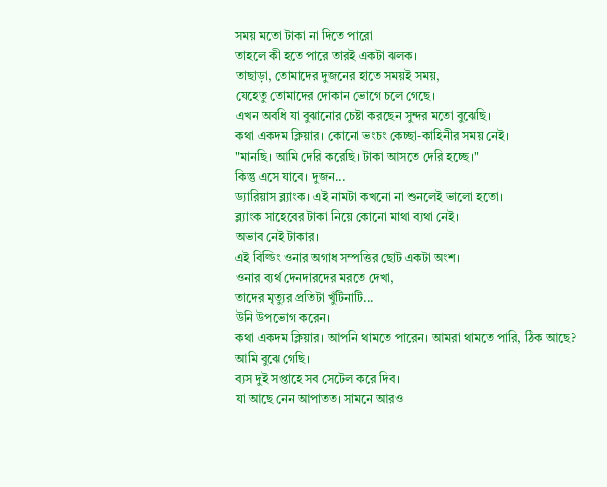সময় মতো টাকা না দিতে পারো
তাহলে কী হতে পারে তারই একটা ঝলক।
তাছাড়া, তোমাদের দুজনের হাতে সময়ই সময়,
যেহেতু তোমাদের দোকান ভোগে চলে গেছে।
এখন অবধি যা বুঝানোর চেষ্টা করছেন সুন্দর মতো বুঝেছি।
কথা একদম ক্লিয়ার। কোনো ভংচং কেচ্ছা-কাহিনীর সময় নেই।
"মানছি। আমি দেরি করেছি। টাকা আসতে দেরি হচ্ছে।"
কিন্তু এসে যাবে। দুজন...
ড্যারিয়াস ব্ল্যাংক। এই নামটা কখনো না শুনলেই ভালো হতো।
ব্ল্যাংক সাহেবের টাকা নিয়ে কোনো মাথা ব্যথা নেই।
অভাব নেই টাকার।
এই বিল্ডিং ওনার অগাধ সম্পত্তির ছোট একটা অংশ।
ওনার ব্যর্থ দেনদারদের মরতে দেখা,
তাদের মৃত্যুর প্রতিটা খুঁটিনাটি...
উনি উপভোগ করেন।
কথা একদম ক্লিয়ার। আপনি থামতে পারেন। আমরা থামতে পারি, ঠিক আছে?
আমি বুঝে গেছি।
ব্যস দুই সপ্তাহে সব সেটেল করে দিব।
যা আছে নেন আপাতত। সামনে আরও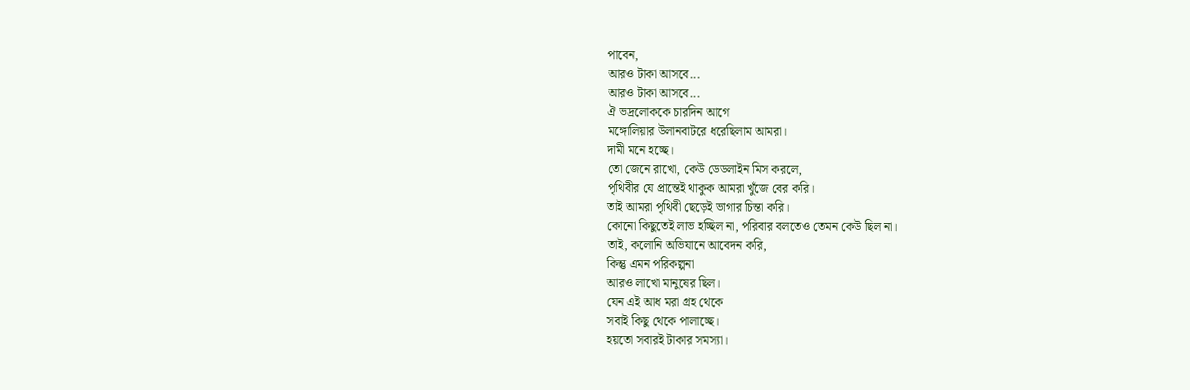পাবেন,
আরও টাকা আসবে...
আরও টাকা আসবে...
ঐ ভদ্রলোককে চারদিন আগে
মঙ্গোলিয়ার উলানবাটরে ধরেছিলাম আমরা।
দামী মনে হচ্ছে।
তো জেনে রাখো, কেউ ডেডলাইন মিস করলে,
পৃথিবীর যে প্রান্তেই থাকুক আমরা খুঁজে বের করি।
তাই আমরা পৃথিবী ছেড়েই ভাগার চিন্তা করি।
কোনো কিছুতেই লাভ হচ্ছিল না, পরিবার বলতেও তেমন কেউ ছিল না।
তাই, কলোনি অভিযানে আবেদন করি,
কিন্তু এমন পরিকল্পনা
আরও লাখো মানুষের ছিল।
যেন এই আধ মরা গ্রহ থেকে
সবাই কিছু থেকে পালাচ্ছে।
হয়তো সবারই টাকার সমস্যা।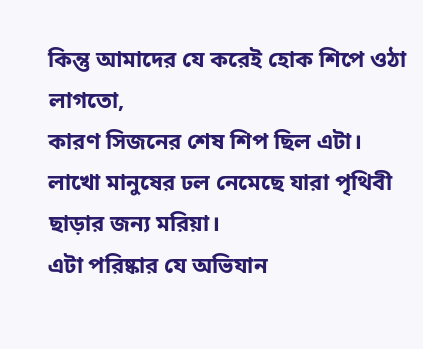কিন্তু আমাদের যে করেই হোক শিপে ওঠা লাগতো,
কারণ সিজনের শেষ শিপ ছিল এটা।
লাখো মানুষের ঢল নেমেছে যারা পৃথিবী ছাড়ার জন্য মরিয়া।
এটা পরিষ্কার যে অভিযান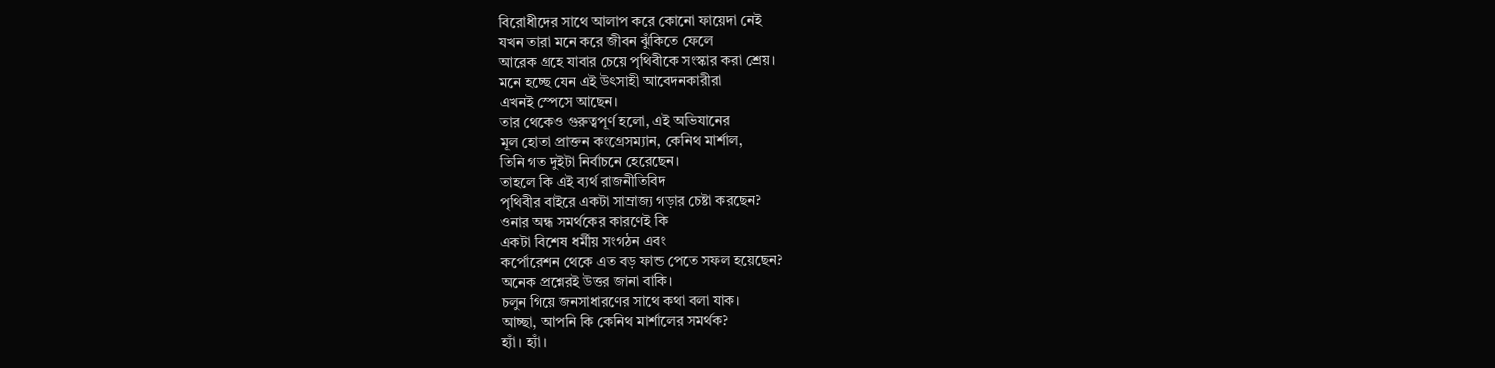বিরোধীদের সাথে আলাপ করে কোনো ফায়েদা নেই
যখন তারা মনে করে জীবন ঝুঁকিতে ফেলে
আরেক গ্রহে যাবার চেয়ে পৃথিবীকে সংস্কার করা শ্রেয়।
মনে হচ্ছে যেন এই উৎসাহী আবেদনকারীরা
এখনই স্পেসে আছেন।
তার থেকেও গুরুত্বপূর্ণ হলো, এই অভিযানের
মূল হোতা প্রাক্তন কংগ্রেসম্যান, কেনিথ মার্শাল,
তিনি গত দুইটা নির্বাচনে হেরেছেন।
তাহলে কি এই ব্যর্থ রাজনীতিবিদ
পৃথিবীর বাইরে একটা সাম্রাজ্য গড়ার চেষ্টা করছেন?
ওনার অন্ধ সমর্থকের কারণেই কি
একটা বিশেষ ধর্মীয় সংগঠন এবং
কর্পোরেশন থেকে এত বড় ফান্ড পেতে সফল হয়েছেন?
অনেক প্রশ্নেরই উত্তর জানা বাকি।
চলুন গিয়ে জনসাধারণের সাথে কথা বলা যাক।
আচ্ছা, আপনি কি কেনিথ মার্শালের সমর্থক?
হ্যাঁ। হ্যাঁ।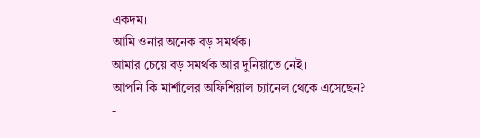একদম।
আমি ওনার অনেক বড় সমর্থক।
আমার চেয়ে বড় সমর্থক আর দুনিয়াতে নেই।
আপনি কি মার্শালের অফিশিয়াল চ্যানেল থেকে এসেছেন?
-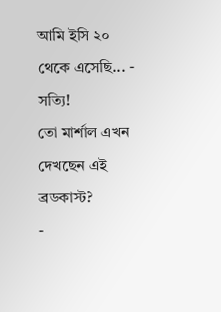আমি ইসি ২০ থেকে এসেছি... - সত্যি!
তো মার্শাল এখন দেখছেন এই ব্রডকাস্ট?
-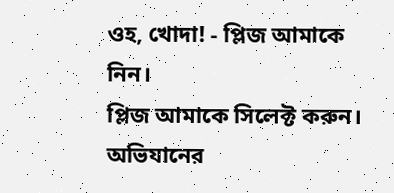ওহ, খোদা! - প্লিজ আমাকে নিন।
প্লিজ আমাকে সিলেক্ট করুন।
অভিযানের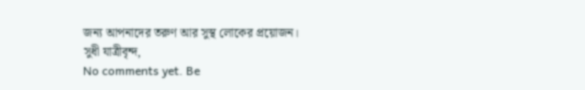জন্য আপনাদের তরুণ আর সুস্থ লোকের প্রয়োজন।
সুধী যাত্রীবৃন্দ,
No comments yet. Be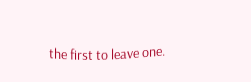the first to leave one.